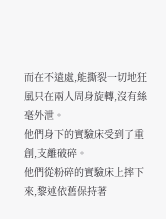而在不遠處,能撕裂一切地狂風只在兩人周身旋轉,沒有絲毫外泄。
他們身下的實驗床受到了重創,支離破碎。
他們從粉碎的實驗床上摔下來,黎述依舊保持著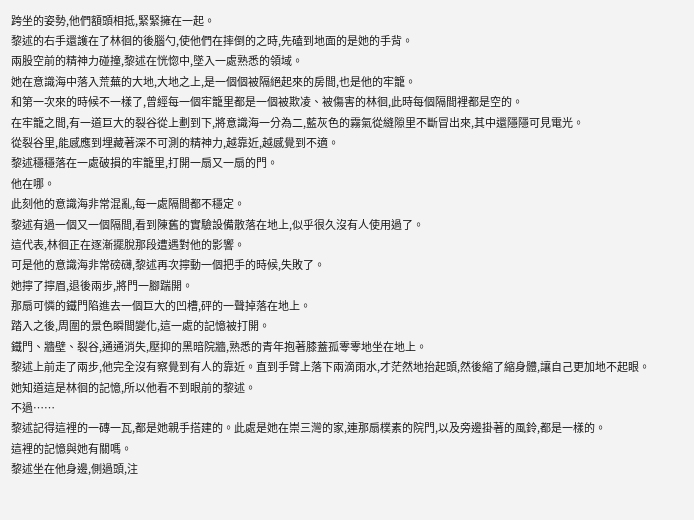跨坐的姿勢,他們額頭相抵,緊緊擁在一起。
黎述的右手還護在了林徊的後腦勺,使他們在摔倒的之時,先磕到地面的是她的手背。
兩股空前的精神力碰撞,黎述在恍惚中,墜入一處熟悉的領域。
她在意識海中落入荒蕪的大地,大地之上,是一個個被隔絕起來的房間,也是他的牢籠。
和第一次來的時候不一樣了,曾經每一個牢籠里都是一個被欺凌、被傷害的林徊,此時每個隔間裡都是空的。
在牢籠之間,有一道巨大的裂谷從上劃到下,將意識海一分為二,藍灰色的霧氣從縫隙里不斷冒出來,其中還隱隱可見電光。
從裂谷里,能感應到埋藏著深不可測的精神力,越靠近,越感覺到不適。
黎述穩穩落在一處破損的牢籠里,打開一扇又一扇的門。
他在哪。
此刻他的意識海非常混亂,每一處隔間都不穩定。
黎述有過一個又一個隔間,看到陳舊的實驗設備散落在地上,似乎很久沒有人使用過了。
這代表,林徊正在逐漸擺脫那段遭遇對他的影響。
可是他的意識海非常磅礴,黎述再次擰動一個把手的時候,失敗了。
她擰了擰眉,退後兩步,將門一腳踹開。
那扇可憐的鐵門陷進去一個巨大的凹槽,砰的一聲掉落在地上。
踏入之後,周圍的景色瞬間變化,這一處的記憶被打開。
鐵門、牆壁、裂谷,通通消失,壓抑的黑暗院牆,熟悉的青年抱著膝蓋孤零零地坐在地上。
黎述上前走了兩步,他完全沒有察覺到有人的靠近。直到手臂上落下兩滴雨水,才茫然地抬起頭,然後縮了縮身體,讓自己更加地不起眼。
她知道這是林徊的記憶,所以他看不到眼前的黎述。
不過……
黎述記得這裡的一磚一瓦,都是她親手搭建的。此處是她在崇三灣的家,連那扇樸素的院門,以及旁邊掛著的風鈴,都是一樣的。
這裡的記憶與她有關嗎。
黎述坐在他身邊,側過頭,注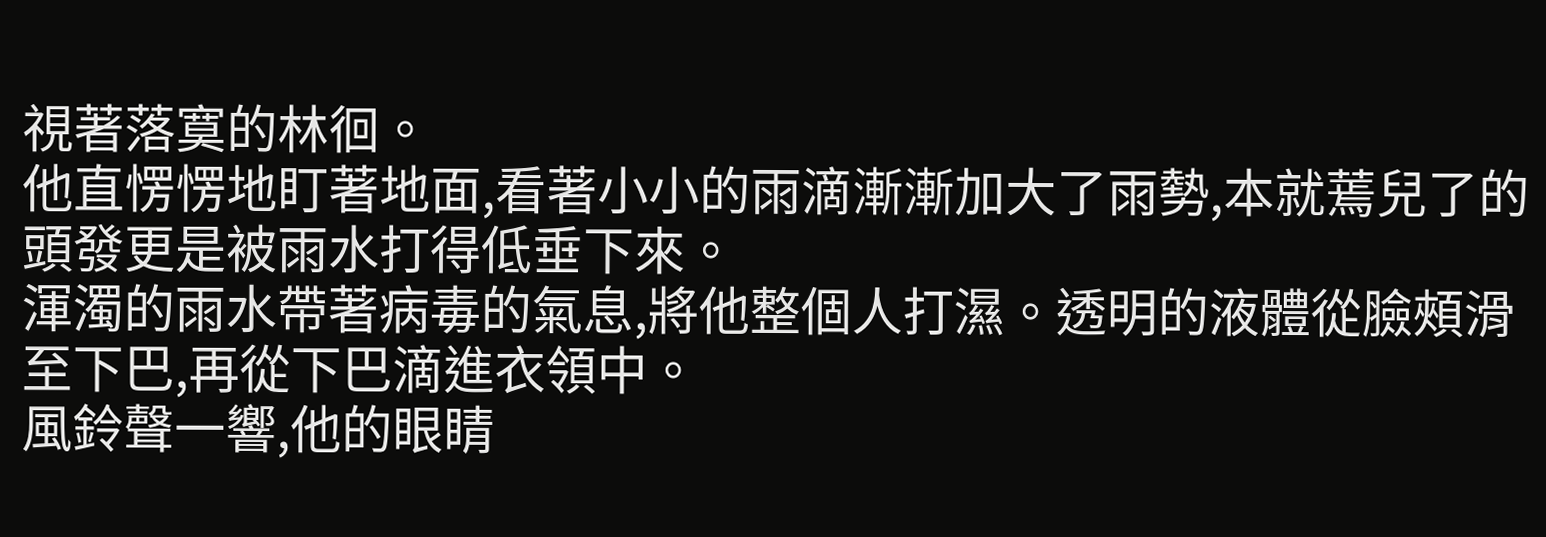視著落寞的林徊。
他直愣愣地盯著地面,看著小小的雨滴漸漸加大了雨勢,本就蔫兒了的頭發更是被雨水打得低垂下來。
渾濁的雨水帶著病毒的氣息,將他整個人打濕。透明的液體從臉頰滑至下巴,再從下巴滴進衣領中。
風鈴聲一響,他的眼睛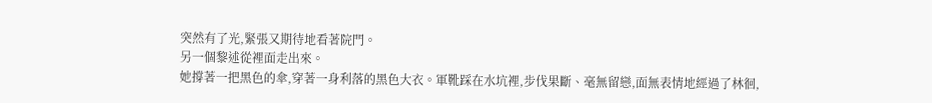突然有了光,緊張又期待地看著院門。
另一個黎述從裡面走出來。
她撐著一把黑色的傘,穿著一身利落的黑色大衣。軍靴踩在水坑裡,步伐果斷、毫無留戀,面無表情地經過了林徊,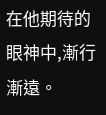在他期待的眼神中,漸行漸遠。